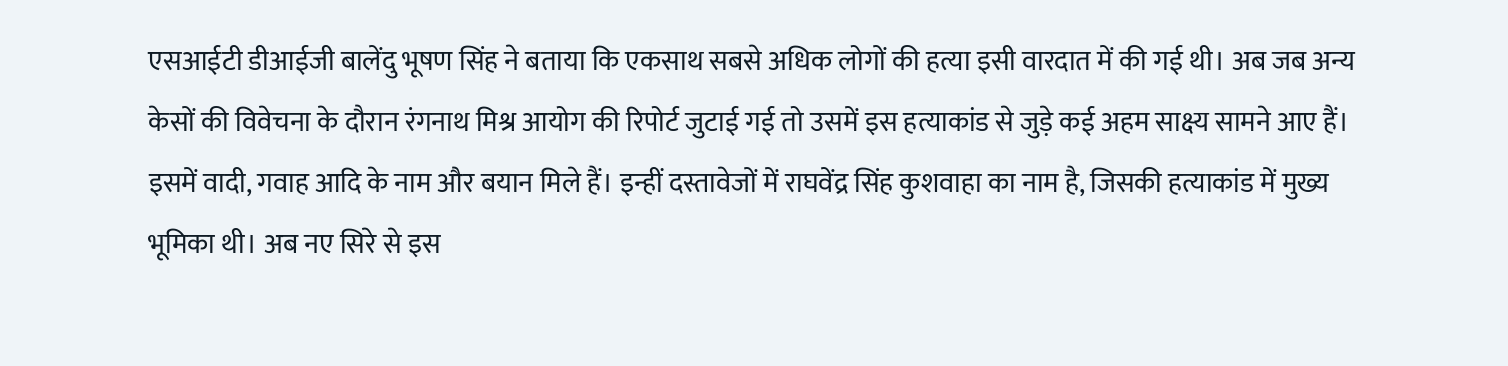एसआईटी डीआईजी बालेंदु भूषण सिंह ने बताया कि एकसाथ सबसे अधिक लोगों की हत्या इसी वारदात में की गई थी। अब जब अन्य केसों की विवेचना के दौरान रंगनाथ मिश्र आयोग की रिपोर्ट जुटाई गई तो उसमें इस हत्याकांड से जुड़े कई अहम साक्ष्य सामने आए हैं।
इसमें वादी, गवाह आदि के नाम और बयान मिले हैं। इन्हीं दस्तावेजों में राघवेंद्र सिंह कुशवाहा का नाम है, जिसकी हत्याकांड में मुख्य भूमिका थी। अब नए सिरे से इस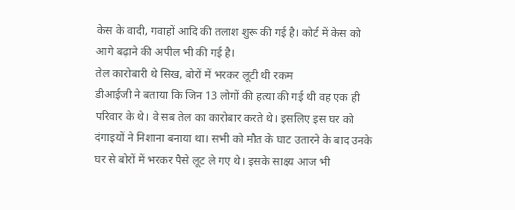केस के वादी, गवाहों आदि की तलाश शुरू की गई है। कोर्ट में केस को आगे बढ़ाने की अपील भी की गई है।
तेल कारोबारी थे सिख, बोरों में भरकर लूटी थी रकम
डीआईजी ने बताया कि जिन 13 लोगों की हत्या की गई थी वह एक ही परिवार के थे। वे सब तेल का कारोबार करते थे। इसलिए इस घर को दंगाइयों ने निशाना बनाया था। सभी को मौत के घाट उतारने के बाद उनके घर से बोरों में भरकर पैसे लूट ले गए थे। इसके साक्ष्य आज भी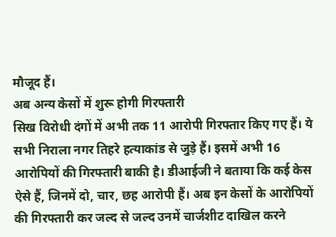मौजूद हैं।
अब अन्य केसों में शुरू होगी गिरफ्तारी
सिख विरोधी दंगों में अभी तक 11 आरोपी गिरफ्तार किए गए हैं। ये सभी निराला नगर तिहरे हत्याकांड से जुड़े हैं। इसमें अभी 16 आरोपियों की गिरफ्तारी बाकी है। डीआईजी ने बताया कि कई केस ऐसे हैं, जिनमें दो, चार, छह आरोपी हैं। अब इन केसों के आरोपियों की गिरफ्तारी कर जल्द से जल्द उनमें चार्जशीट दाखिल करने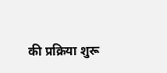की प्रक्रिया शुरू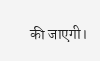की जाएगी।